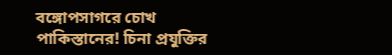বঙ্গোপসাগরে চোখ পাকিস্তানের! চিনা প্রযুক্তির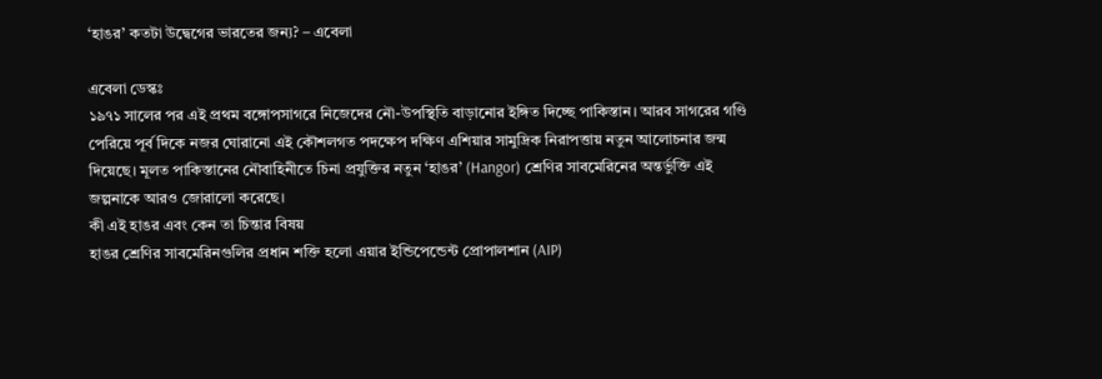‘হাঙর’ কতটা উদ্বেগের ভারতের জন্য? – এবেলা

এবেলা ডেস্কঃ
১৯৭১ সালের পর এই প্রথম বঙ্গোপসাগরে নিজেদের নৌ-উপস্থিতি বাড়ানোর ইঙ্গিত দিচ্ছে পাকিস্তান। আরব সাগরের গণ্ডি পেরিয়ে পূর্ব দিকে নজর ঘোরানো এই কৌশলগত পদক্ষেপ দক্ষিণ এশিয়ার সামুদ্রিক নিরাপত্তায় নতুন আলোচনার জন্ম দিয়েছে। মূলত পাকিস্তানের নৌবাহিনীতে চিনা প্রযুক্তির নতুন ‘হাঙর’ (Hangor) শ্রেণির সাবমেরিনের অন্তর্ভুক্তি এই জল্পনাকে আরও জোরালো করেছে।
কী এই হাঙর এবং কেন তা চিন্তার বিষয়
হাঙর শ্রেণির সাবমেরিনগুলির প্রধান শক্তি হলো এয়ার ইন্ডিপেন্ডেন্ট প্রোপালশান (AIP)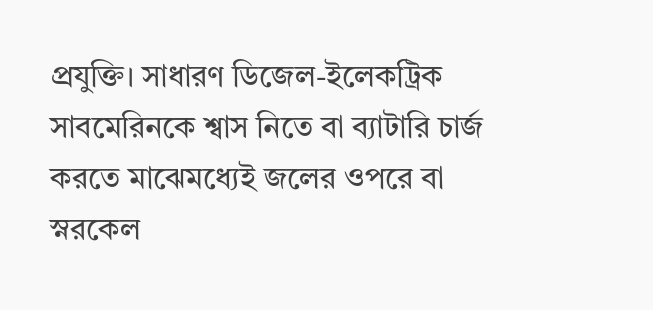প্রযুক্তি। সাধারণ ডিজেল-ইলেকট্রিক সাবমেরিনকে শ্বাস নিতে বা ব্যাটারি চার্জ করতে মাঝেমধ্যেই জলের ওপরে বা স্নরকেল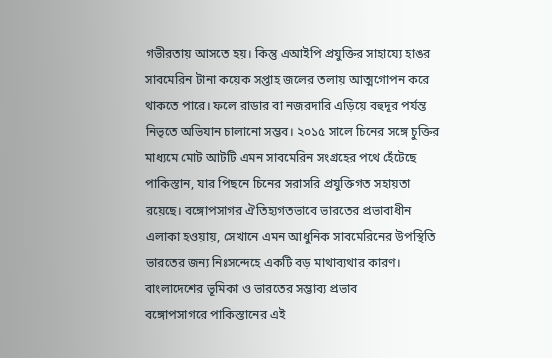গভীরতায় আসতে হয়। কিন্তু এআইপি প্রযুক্তির সাহায্যে হাঙর সাবমেরিন টানা কয়েক সপ্তাহ জলের তলায় আত্মগোপন করে থাকতে পারে। ফলে রাডার বা নজরদারি এড়িয়ে বহুদূর পর্যন্ত নিভৃতে অভিযান চালানো সম্ভব। ২০১৫ সালে চিনের সঙ্গে চুক্তির মাধ্যমে মোট আটটি এমন সাবমেরিন সংগ্রহের পথে হেঁটেছে পাকিস্তান, যার পিছনে চিনের সরাসরি প্রযুক্তিগত সহায়তা রয়েছে। বঙ্গোপসাগর ঐতিহ্যগতভাবে ভারতের প্রভাবাধীন এলাকা হওয়ায়, সেখানে এমন আধুনিক সাবমেরিনের উপস্থিতি ভারতের জন্য নিঃসন্দেহে একটি বড় মাথাব্যথার কারণ।
বাংলাদেশের ভূমিকা ও ভারতের সম্ভাব্য প্রভাব
বঙ্গোপসাগরে পাকিস্তানের এই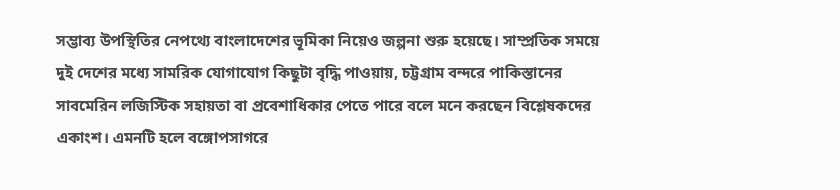সম্ভাব্য উপস্থিতির নেপথ্যে বাংলাদেশের ভূমিকা নিয়েও জল্পনা শুরু হয়েছে। সাম্প্রতিক সময়ে দুই দেশের মধ্যে সামরিক যোগাযোগ কিছুটা বৃদ্ধি পাওয়ায়, চট্টগ্রাম বন্দরে পাকিস্তানের সাবমেরিন লজিস্টিক সহায়তা বা প্রবেশাধিকার পেতে পারে বলে মনে করছেন বিশ্লেষকদের একাংশ। এমনটি হলে বঙ্গোপসাগরে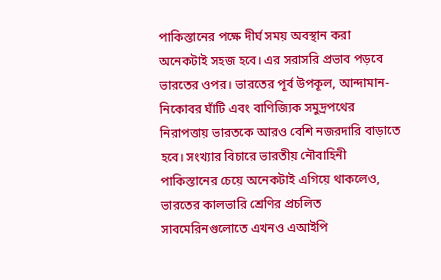পাকিস্তানের পক্ষে দীর্ঘ সময় অবস্থান করা অনেকটাই সহজ হবে। এর সরাসরি প্রভাব পড়বে ভারতের ওপর। ভারতের পূর্ব উপকূল, আন্দামান-নিকোবর ঘাঁটি এবং বাণিজ্যিক সমুদ্রপথের নিরাপত্তায় ভারতকে আরও বেশি নজরদারি বাড়াতে হবে। সংখ্যার বিচারে ভারতীয় নৌবাহিনী পাকিস্তানের চেয়ে অনেকটাই এগিয়ে থাকলেও, ভারতের কালভারি শ্রেণির প্রচলিত সাবমেরিনগুলোতে এখনও এআইপি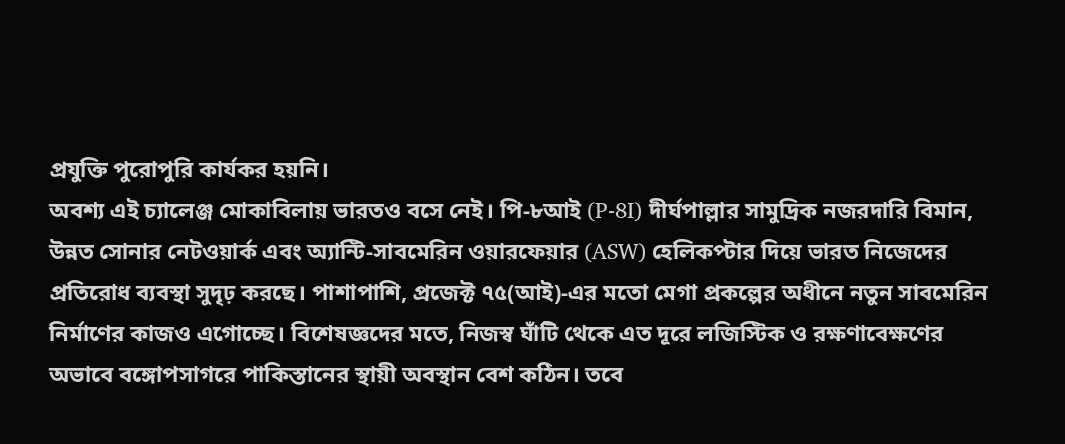প্রযুক্তি পুরোপুরি কার্যকর হয়নি।
অবশ্য এই চ্যালেঞ্জ মোকাবিলায় ভারতও বসে নেই। পি-৮আই (P-8I) দীর্ঘপাল্লার সামুদ্রিক নজরদারি বিমান, উন্নত সোনার নেটওয়ার্ক এবং অ্যান্টি-সাবমেরিন ওয়ারফেয়ার (ASW) হেলিকপ্টার দিয়ে ভারত নিজেদের প্রতিরোধ ব্যবস্থা সুদৃঢ় করছে। পাশাপাশি, প্রজেক্ট ৭৫(আই)-এর মতো মেগা প্রকল্পের অধীনে নতুন সাবমেরিন নির্মাণের কাজও এগোচ্ছে। বিশেষজ্ঞদের মতে, নিজস্ব ঘাঁটি থেকে এত দূরে লজিস্টিক ও রক্ষণাবেক্ষণের অভাবে বঙ্গোপসাগরে পাকিস্তানের স্থায়ী অবস্থান বেশ কঠিন। তবে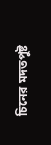চিনের মদতপুষ্ট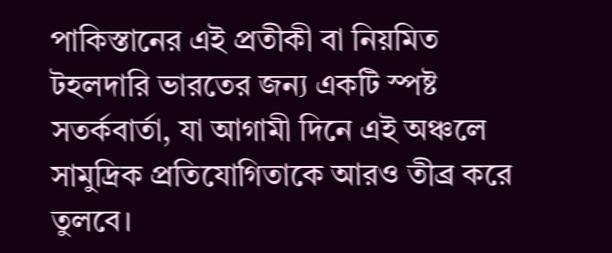পাকিস্তানের এই প্রতীকী বা নিয়মিত টহলদারি ভারতের জন্য একটি স্পষ্ট সতর্কবার্তা, যা আগামী দিনে এই অঞ্চলে সামুদ্রিক প্রতিযোগিতাকে আরও তীব্র করে তুলবে।